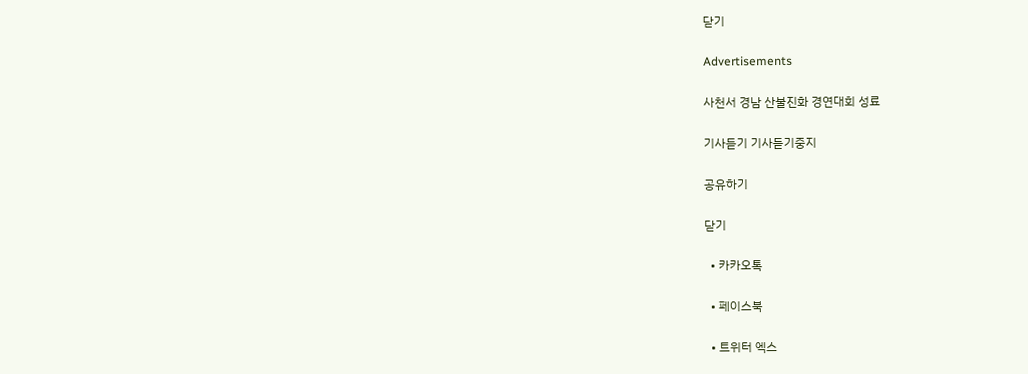닫기

Advertisements

사천서 경남 산불진화 경연대회 성료

기사듣기 기사듣기중지

공유하기

닫기

  • 카카오톡

  • 페이스북

  • 트위터 엑스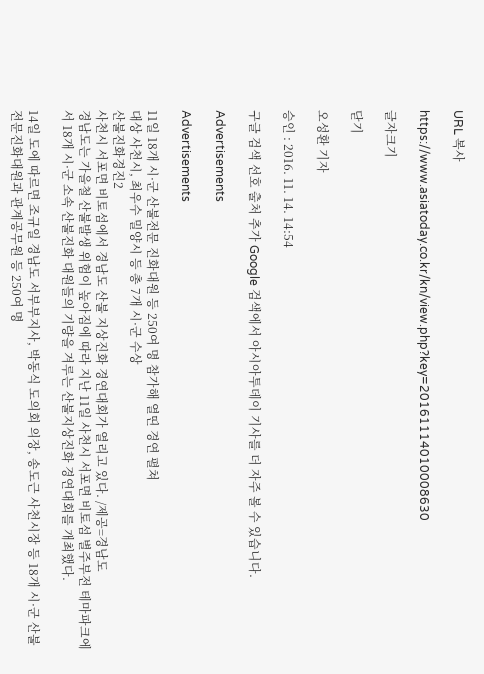URL 복사

https://www.asiatoday.co.kr/kn/view.php?key=20161114010008630

글자크기

닫기

오성환 기자

승인 : 2016. 11. 14. 14:54

구글 검색 선호 출처 추가 Google 검색에서 아시아투데이 기사를 더 자주 볼 수 있습니다.

Advertisements

Advertisements

11일 18개 시·군 산불전문 진화대원 등 250여 명 참가해 열띤 경연 펼쳐
대상 사천시, 최우수 밀양시 등 총 7개 시·군 수상
산불진화경진2
사천시 서포면 비토섬에서 경남도 산불 지상진화 경연대회가 열리고 있다. /제공=경남도
경남도는 가을철 산불발생 위험이 높아짐에 따라 지난 11일 사천시 서포면 비토섬 별주부전 테마파크에서 18개 시·군 소속 산불진화 대원들의 기량을 겨루는 산불지상진화 경연대회를 개최했다.

14일 도에 따르면 조규일 경남도 서부부지사, 박동식 도의회 의장, 송도근 사천시장 등 18개 시·군 산불전문진화대원과 관계공무원 등 250여 명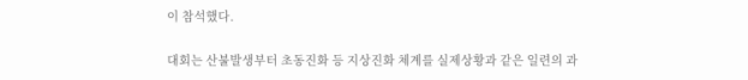이 참석했다.

대회는 산불발생부터 초동진화 등 지상진화 체계를 실제상황과 같은 일련의 과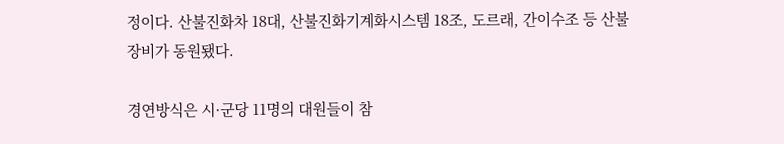정이다. 산불진화차 18대, 산불진화기계화시스템 18조, 도르래, 간이수조 등 산불장비가 동원됐다.

경연방식은 시·군당 11명의 대원들이 참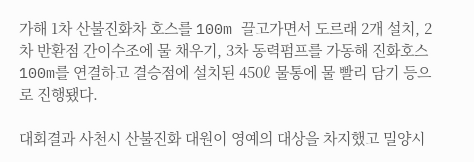가해 1차 산불진화차 호스를 100m 끌고가면서 도르래 2개 설치, 2차 반환점 간이수조에 물 채우기, 3차 동력펌프를 가동해 진화호스 100m를 연결하고 결승점에 설치된 450ℓ 물통에 물 빨리 담기 등으로 진행됐다.

대회결과 사천시 산불진화 대원이 영예의 대상을 차지했고 밀양시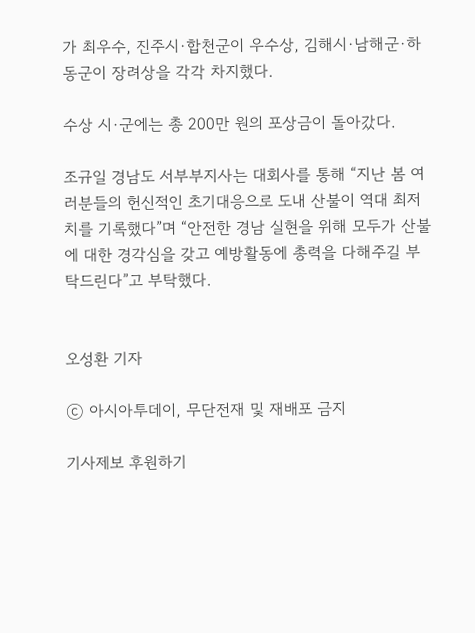가 최우수, 진주시·합천군이 우수상, 김해시·남해군·하동군이 장려상을 각각 차지했다.

수상 시·군에는 총 200만 원의 포상금이 돌아갔다.

조규일 경남도 서부부지사는 대회사를 통해 “지난 봄 여러분들의 헌신적인 초기대응으로 도내 산불이 역대 최저치를 기록했다”며 “안전한 경남 실현을 위해 모두가 산불에 대한 경각심을 갖고 예방활동에 총력을 다해주길 부탁드린다”고 부탁했다.


오성환 기자

ⓒ 아시아투데이, 무단전재 및 재배포 금지

기사제보 후원하기